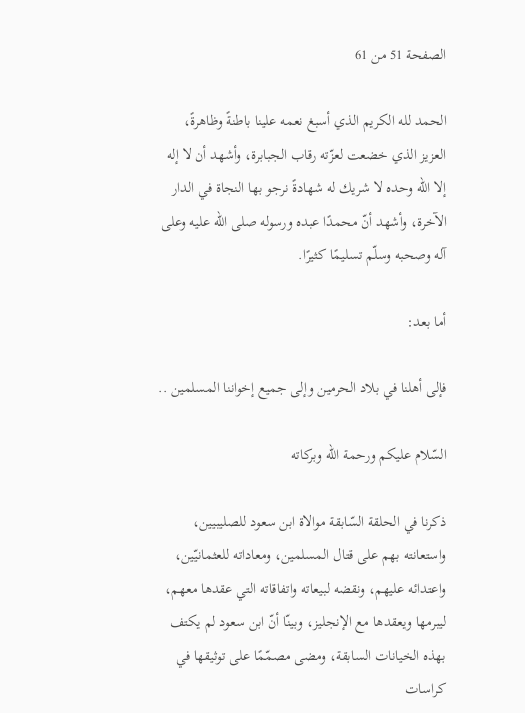الصفحة 51 من 61

الحمد لله الكريم الذي أسبغ نعمه علينا باطنةً وظاهرةً، العزيز الذي خضعت لعزّته رقاب الجبابرة، وأشهد أن لا إله إلا الله وحده لا شريك له شهادةً نرجو بها النجاة في الدار الآخرة، وأشهد أنّ محمدًا عبده ورسوله صلى الله عليه وعلى آله وصحبه وسلّم تسليمًا كثيرًا.

أما بعد:

فإلى أهلنا في بلاد الحرمين وإلى جميع إخواننا المسلمين ..

السّلام عليكم ورحمة الله وبركاته

ذكرنا في الحلقة السّابقة موالاة ابن سعود للصليبيين، واستعانته بهم على قتال المسلمين، ومعاداته للعثمانيّين، واعتدائه عليهم، ونقضه لبيعاته واتفاقاته التي عقدها معهم، ليبرمها ويعقدها مع الإنجليز، وبينّا أنّ ابن سعود لم يكتف بهذه الخيانات السابقة، ومضى مصمّمًا على توثيقها في كراسات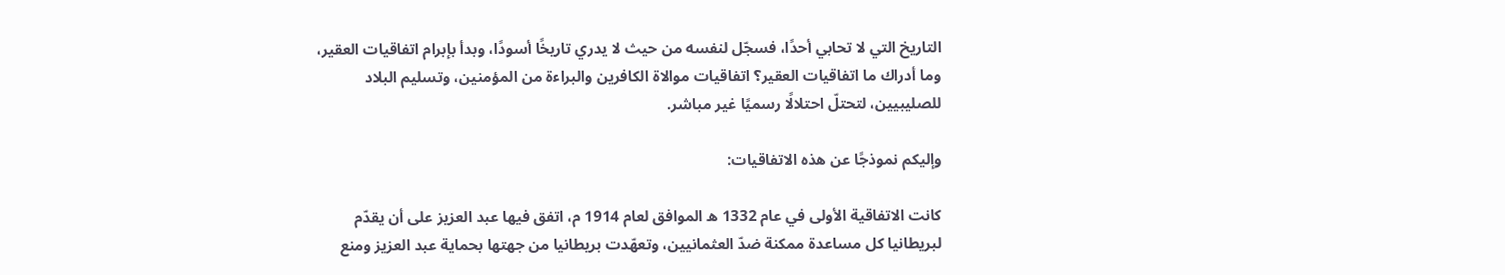التاريخ التي لا تحابي أحدًا، فسجّل لنفسه من حيث لا يدري تاريخًا أسودًا، وبدأ بإبرام اتفاقيات العقير، وما أدراك ما اتفاقيات العقير؟ اتفاقيات موالاة الكافرين والبراءة من المؤمنين، وتسليم البلاد للصليبيين، لتحتلّ احتلالًا رسميًا غير مباشر.

وإليكم نموذجًا عن هذه الاتفاقيات:

كانت الاتفاقية الأولى في عام 1332 ه الموافق لعام 1914 م، اتفق فيها عبد العزيز على أن يقدّم لبريطانيا كل مساعدة ممكنة ضدّ العثمانيين، وتعهّدت بريطانيا من جهتها بحماية عبد العزيز ومنع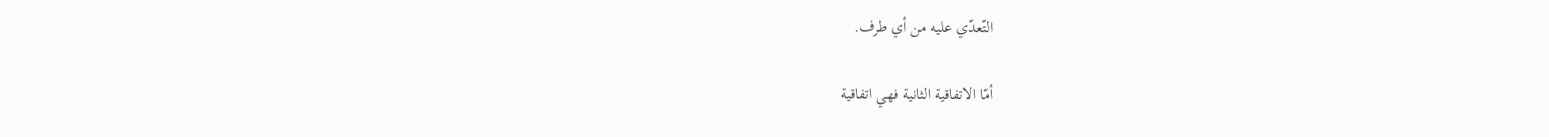التّعدّي عليه من أي طرف.

أمّا الاتفاقية الثانية فهي اتفاقية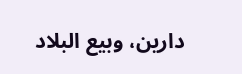دارين، وبيع البلاد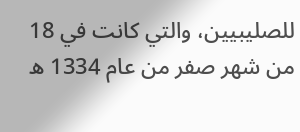للصليبيين، والتي كانت في 18 من شهر صفر من عام 1334 ه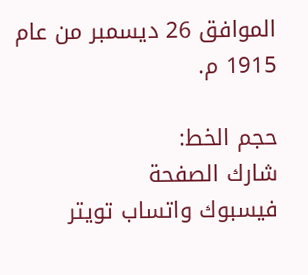الموافق 26 ديسمبر من عام 1915 م.

حجم الخط:
شارك الصفحة
فيسبوك واتساب تويتر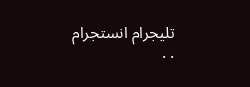تليجرام انستجرام
. .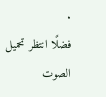.
فضلًا انتظر تحميل الصوت